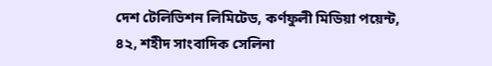দেশ টেলিভিশন লিমিটেড, কর্ণফুলী মিডিয়া পয়েন্ট, ৪২, শহীদ সাংবাদিক সেলিনা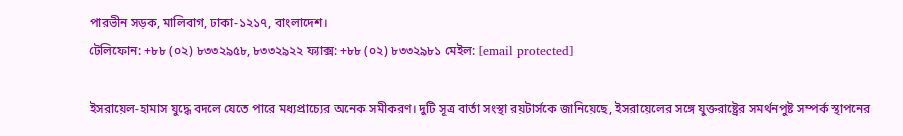পারভীন সড়ক, মালিবাগ, ঢাকা-১২১৭, বাংলাদেশ।
টেলিফোন: +৮৮ (০২) ৮৩৩২৯৫৮, ৮৩৩২৯২২ ফ্যাক্স: +৮৮ (০২) ৮৩৩২৯৮১ মেইল: [email protected]

ইসরায়েল-হামাস যুদ্ধে বদলে যেতে পারে মধ্যপ্রাচ্যের অনেক সমীকরণ। দুটি সূত্র বার্তা সংস্থা রয়টার্সকে জানিয়েছে, ইসরায়েলের সঙ্গে যুক্তরাষ্ট্রের সমর্থনপুষ্ট সম্পর্ক স্থাপনের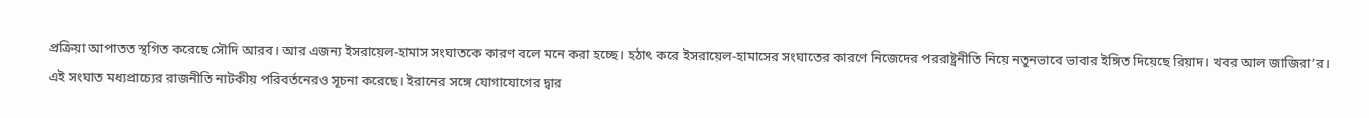প্রক্রিয়া আপাতত স্থগিত করেছে সৌদি আরব। আর এজন্য ইসরায়েল-হামাস সংঘাতকে কারণ বলে মনে করা হচ্ছে। হঠাৎ করে ইসরায়েল-হামাসের সংঘাতের কারণে নিজেদের পররাষ্ট্রনীতি নিয়ে নতুনভাবে ভাবার ইঙ্গিত দিয়েছে রিয়াদ। খবর আল জাজিরা’র।
এই সংঘাত মধ্যপ্রাচ্যের রাজনীতি নাটকীয় পরিবর্তনেরও সূচনা করেছে। ইরানের সঙ্গে যোগাযোগের দ্বার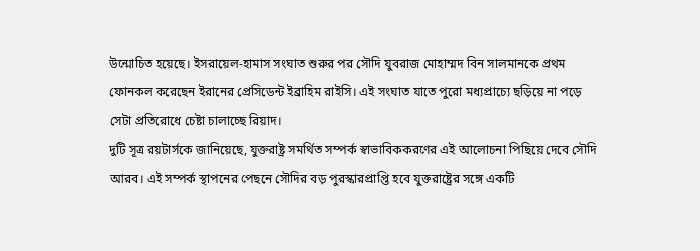উন্মোচিত হয়েছে। ইসরায়েল-হামাস সংঘাত শুরুর পর সৌদি যুবরাজ মোহাম্মদ বিন সালমানকে প্রথম ফোনকল করেছেন ইরানের প্রেসিডেন্ট ইব্রাহিম রাইসি। এই সংঘাত যাতে পুরো মধ্যপ্রাচ্যে ছড়িয়ে না পড়ে সেটা প্রতিরোধে চেষ্টা চালাচ্ছে রিয়াদ।
দুটি সূত্র রয়টার্সকে জানিয়েছে, যুক্তরাষ্ট্র সমর্থিত সম্পর্ক স্বাভাবিককরণের এই আলোচনা পিছিয়ে দেবে সৌদি আরব। এই সম্পর্ক স্থাপনের পেছনে সৌদির বড় পুরস্কারপ্রাপ্তি হবে যুক্তরাষ্ট্রের সঙ্গে একটি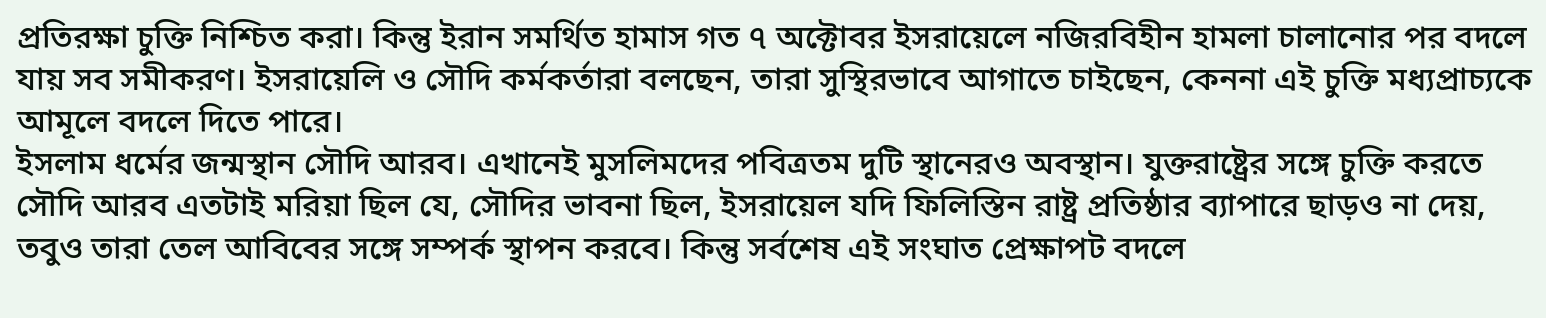প্রতিরক্ষা চুক্তি নিশ্চিত করা। কিন্তু ইরান সমর্থিত হামাস গত ৭ অক্টোবর ইসরায়েলে নজিরবিহীন হামলা চালানোর পর বদলে যায় সব সমীকরণ। ইসরায়েলি ও সৌদি কর্মকর্তারা বলছেন, তারা সুস্থিরভাবে আগাতে চাইছেন, কেননা এই চুক্তি মধ্যপ্রাচ্যকে আমূলে বদলে দিতে পারে।
ইসলাম ধর্মের জন্মস্থান সৌদি আরব। এখানেই মুসলিমদের পবিত্রতম দুটি স্থানেরও অবস্থান। যুক্তরাষ্ট্রের সঙ্গে চুক্তি করতে সৌদি আরব এতটাই মরিয়া ছিল যে, সৌদির ভাবনা ছিল, ইসরায়েল যদি ফিলিস্তিন রাষ্ট্র প্রতিষ্ঠার ব্যাপারে ছাড়ও না দেয়, তবুও তারা তেল আবিবের সঙ্গে সম্পর্ক স্থাপন করবে। কিন্তু সর্বশেষ এই সংঘাত প্রেক্ষাপট বদলে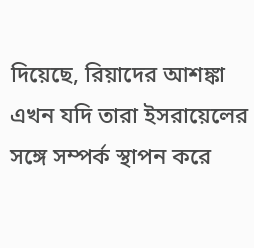দিয়েছে, রিয়াদের আশঙ্কা এখন যদি তারা ইসরায়েলের সঙ্গে সম্পর্ক স্থাপন করে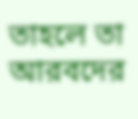তাহলে তা আরবদের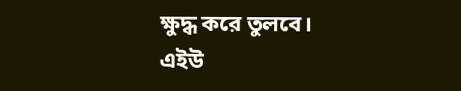ক্ষুদ্ধ করে তুলবে।
এইউ